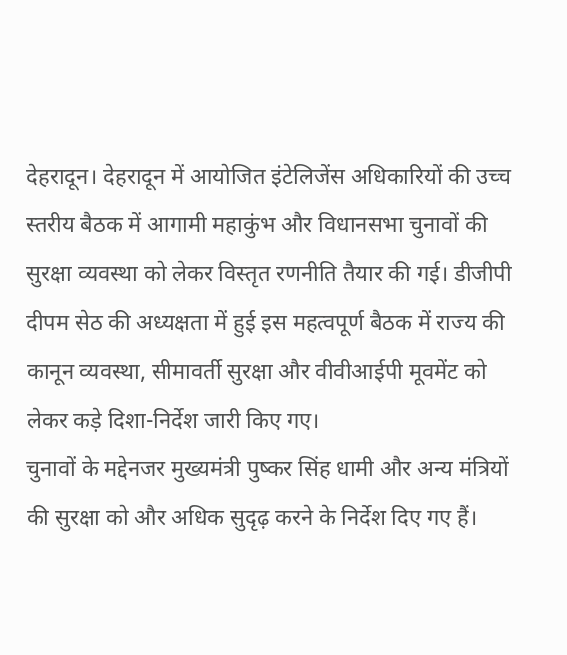देहरादून। देहरादून में आयोजित इंटेलिजेंस अधिकारियों की उच्च स्तरीय बैठक में आगामी महाकुंभ और विधानसभा चुनावों की सुरक्षा व्यवस्था को लेकर विस्तृत रणनीति तैयार की गई। डीजीपी दीपम सेठ की अध्यक्षता में हुई इस महत्वपूर्ण बैठक में राज्य की कानून व्यवस्था, सीमावर्ती सुरक्षा और वीवीआईपी मूवमेंट को लेकर कड़े दिशा-निर्देश जारी किए गए।
चुनावों के मद्देनजर मुख्यमंत्री पुष्कर सिंह धामी और अन्य मंत्रियों की सुरक्षा को और अधिक सुदृढ़ करने के निर्देश दिए गए हैं।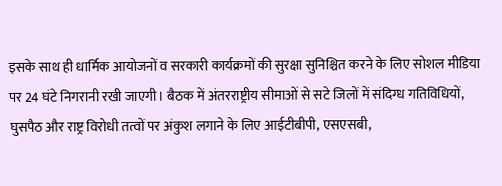इसके साथ ही धार्मिक आयोजनों व सरकारी कार्यक्रमों की सुरक्षा सुनिश्चित करने के लिए सोशल मीडिया पर 24 घंटे निगरानी रखी जाएगी। बैठक में अंतरराष्ट्रीय सीमाओं से सटे जिलों में संदिग्ध गतिविधियों, घुसपैठ और राष्ट्र विरोधी तत्वों पर अंकुश लगाने के लिए आईटीबीपी, एसएसबी,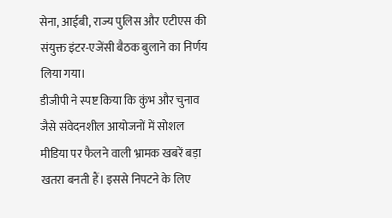सेना, आईबी, राज्य पुलिस और एटीएस की संयुक्त इंटर-एजेंसी बैठक बुलाने का निर्णय लिया गया।
डीजीपी ने स्पष्ट किया कि कुंभ और चुनाव जैसे संवेदनशील आयोजनों में सोशल मीडिया पर फैलने वाली भ्रामक खबरें बड़ा खतरा बनती हैं। इससे निपटने के लिए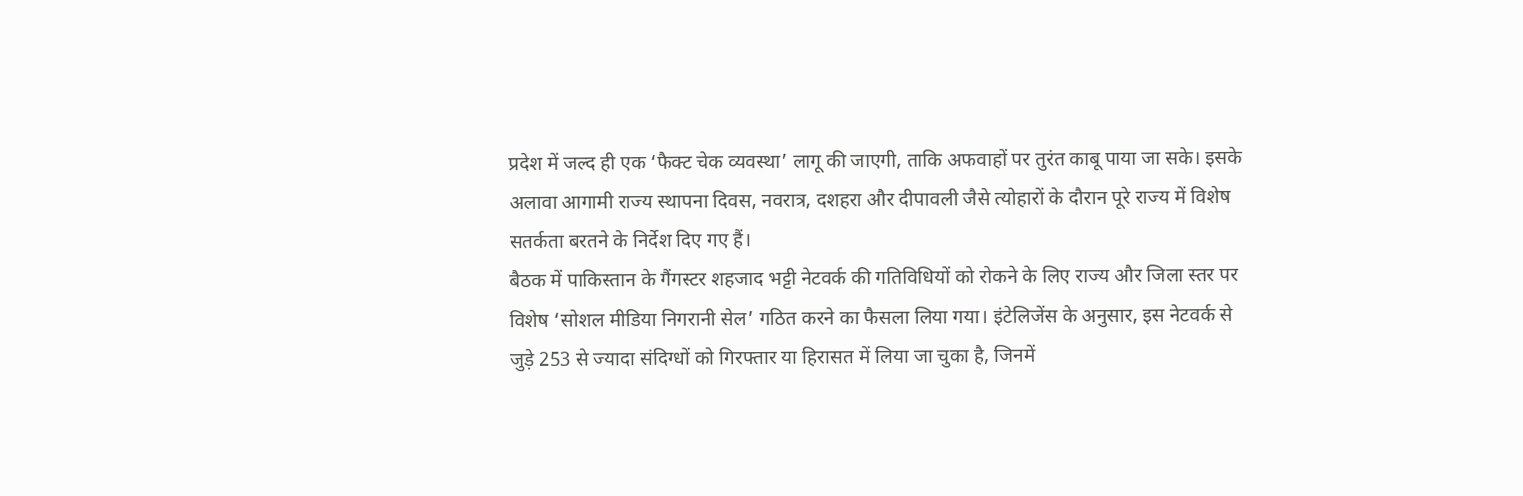प्रदेश में जल्द ही एक ‘फैक्ट चेक व्यवस्था’ लागू की जाएगी, ताकि अफवाहों पर तुरंत काबू पाया जा सके। इसके अलावा आगामी राज्य स्थापना दिवस, नवरात्र, दशहरा और दीपावली जैसे त्योहारों के दौरान पूरे राज्य में विशेष सतर्कता बरतने के निर्देश दिए गए हैं।
बैठक में पाकिस्तान के गैंगस्टर शहजाद भट्टी नेटवर्क की गतिविधियों को रोकने के लिए राज्य और जिला स्तर पर विशेष ‘सोशल मीडिया निगरानी सेल’ गठित करने का फैसला लिया गया। इंटेलिजेंस के अनुसार, इस नेटवर्क से जुड़े 253 से ज्यादा संदिग्धों को गिरफ्तार या हिरासत में लिया जा चुका है, जिनमें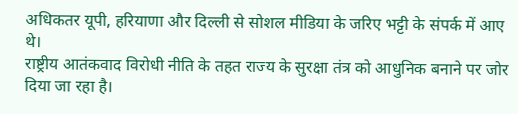अधिकतर यूपी, हरियाणा और दिल्ली से सोशल मीडिया के जरिए भट्टी के संपर्क में आए थे।
राष्ट्रीय आतंकवाद विरोधी नीति के तहत राज्य के सुरक्षा तंत्र को आधुनिक बनाने पर जोर दिया जा रहा है।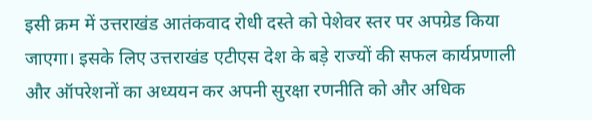इसी क्रम में उत्तराखंड आतंकवाद रोधी दस्ते को पेशेवर स्तर पर अपग्रेड किया जाएगा। इसके लिए उत्तराखंड एटीएस देश के बड़े राज्यों की सफल कार्यप्रणाली और ऑपरेशनों का अध्ययन कर अपनी सुरक्षा रणनीति को और अधिक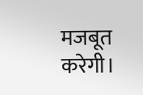मजबूत करेगी।